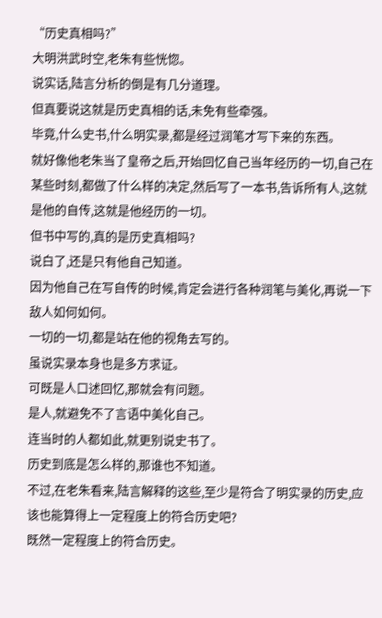“历史真相吗?”
大明洪武时空,老朱有些恍惚。
说实话,陆言分析的倒是有几分道理。
但真要说这就是历史真相的话,未免有些牵强。
毕竟,什么史书,什么明实录,都是经过润笔才写下来的东西。
就好像他老朱当了皇帝之后,开始回忆自己当年经历的一切,自己在某些时刻,都做了什么样的决定,然后写了一本书,告诉所有人,这就是他的自传,这就是他经历的一切。
但书中写的,真的是历史真相吗?
说白了,还是只有他自己知道。
因为他自己在写自传的时候,肯定会进行各种润笔与美化,再说一下敌人如何如何。
一切的一切,都是站在他的视角去写的。
虽说实录本身也是多方求证。
可既是人口述回忆,那就会有问题。
是人,就避免不了言语中美化自己。
连当时的人都如此,就更别说史书了。
历史到底是怎么样的,那谁也不知道。
不过,在老朱看来,陆言解释的这些,至少是符合了明实录的历史,应该也能算得上一定程度上的符合历史吧?
既然一定程度上的符合历史。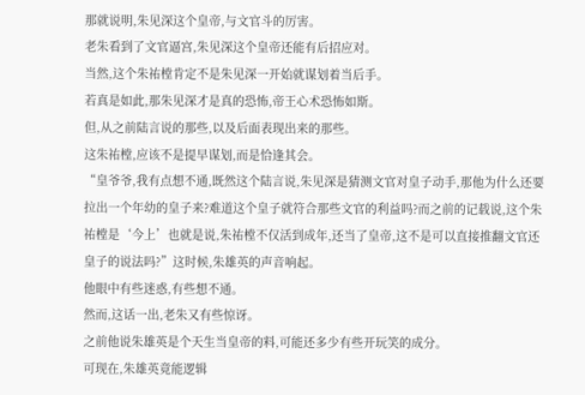那就说明,朱见深这个皇帝,与文官斗的厉害。
老朱看到了文官逼宫,朱见深这个皇帝还能有后招应对。
当然,这个朱祐樘肯定不是朱见深一开始就谋划着当后手。
若真是如此,那朱见深才是真的恐怖,帝王心术恐怖如斯。
但,从之前陆言说的那些,以及后面表现出来的那些。
这朱祐樘,应该不是提早谋划,而是恰逢其会。
“皇爷爷,我有点想不通,既然这个陆言说,朱见深是猜测文官对皇子动手,那他为什么还要拉出一个年幼的皇子来?难道这个皇子就符合那些文官的利益吗?而之前的记载说,这个朱祐樘是‘今上’也就是说,朱祐樘不仅活到成年,还当了皇帝,这不是可以直接推翻文官还皇子的说法吗?”这时候,朱雄英的声音响起。
他眼中有些迷惑,有些想不通。
然而,这话一出,老朱又有些惊讶。
之前他说朱雄英是个天生当皇帝的料,可能还多少有些开玩笑的成分。
可现在,朱雄英竟能逻辑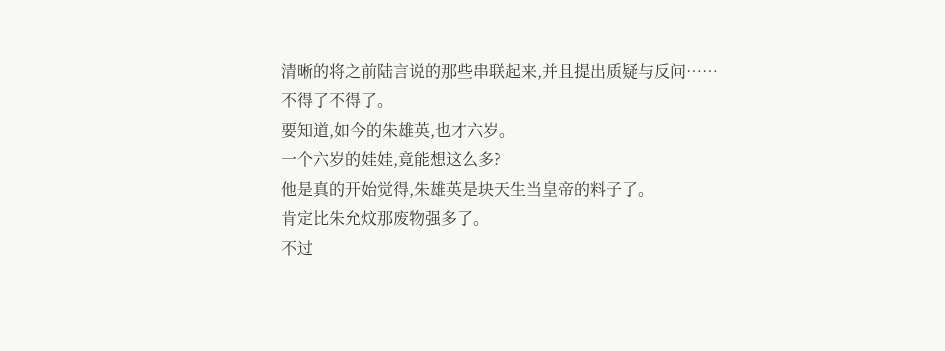清晰的将之前陆言说的那些串联起来,并且提出质疑与反问……
不得了不得了。
要知道,如今的朱雄英,也才六岁。
一个六岁的娃娃,竟能想这么多?
他是真的开始觉得,朱雄英是块天生当皇帝的料子了。
肯定比朱允炆那废物强多了。
不过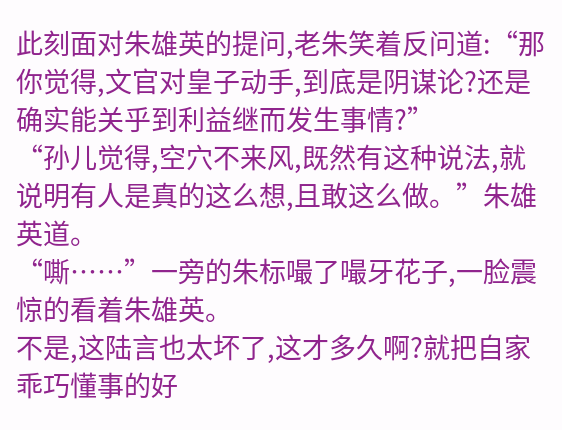此刻面对朱雄英的提问,老朱笑着反问道:“那你觉得,文官对皇子动手,到底是阴谋论?还是确实能关乎到利益继而发生事情?”
“孙儿觉得,空穴不来风,既然有这种说法,就说明有人是真的这么想,且敢这么做。”朱雄英道。
“嘶……”一旁的朱标嘬了嘬牙花子,一脸震惊的看着朱雄英。
不是,这陆言也太坏了,这才多久啊?就把自家乖巧懂事的好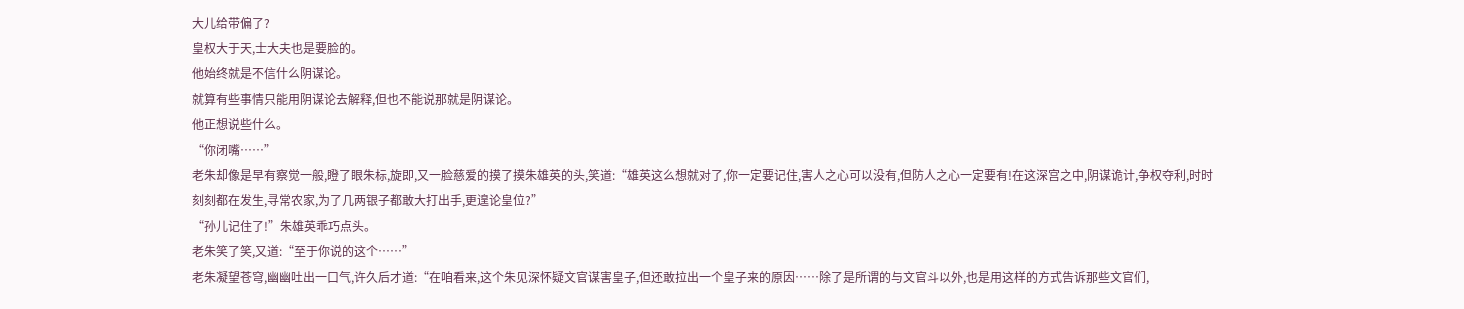大儿给带偏了?
皇权大于天,士大夫也是要脸的。
他始终就是不信什么阴谋论。
就算有些事情只能用阴谋论去解释,但也不能说那就是阴谋论。
他正想说些什么。
“你闭嘴……”
老朱却像是早有察觉一般,瞪了眼朱标,旋即,又一脸慈爱的摸了摸朱雄英的头,笑道:“雄英这么想就对了,你一定要记住,害人之心可以没有,但防人之心一定要有!在这深宫之中,阴谋诡计,争权夺利,时时刻刻都在发生,寻常农家,为了几两银子都敢大打出手,更遑论皇位?”
“孙儿记住了!”朱雄英乖巧点头。
老朱笑了笑,又道:“至于你说的这个……”
老朱凝望苍穹,幽幽吐出一口气,许久后才道:“在咱看来,这个朱见深怀疑文官谋害皇子,但还敢拉出一个皇子来的原因……除了是所谓的与文官斗以外,也是用这样的方式告诉那些文官们,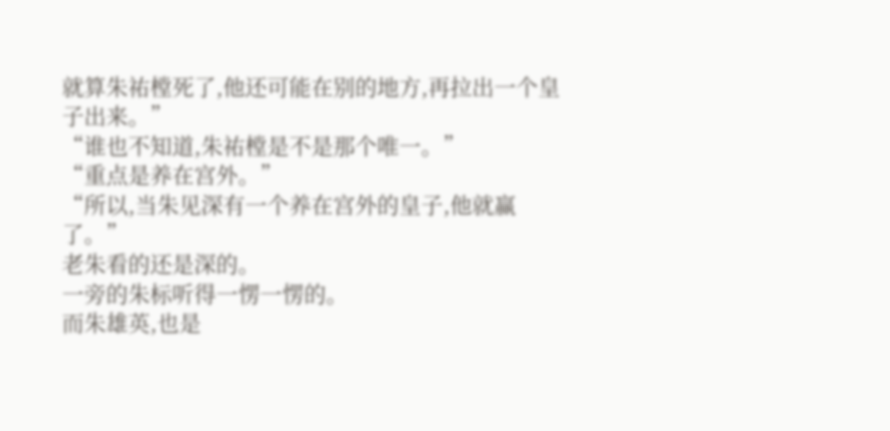就算朱祐樘死了,他还可能在别的地方,再拉出一个皇子出来。”
“谁也不知道,朱祐樘是不是那个唯一。”
“重点是养在宫外。”
“所以,当朱见深有一个养在宫外的皇子,他就赢了。”
老朱看的还是深的。
一旁的朱标听得一愣一愣的。
而朱雄英,也是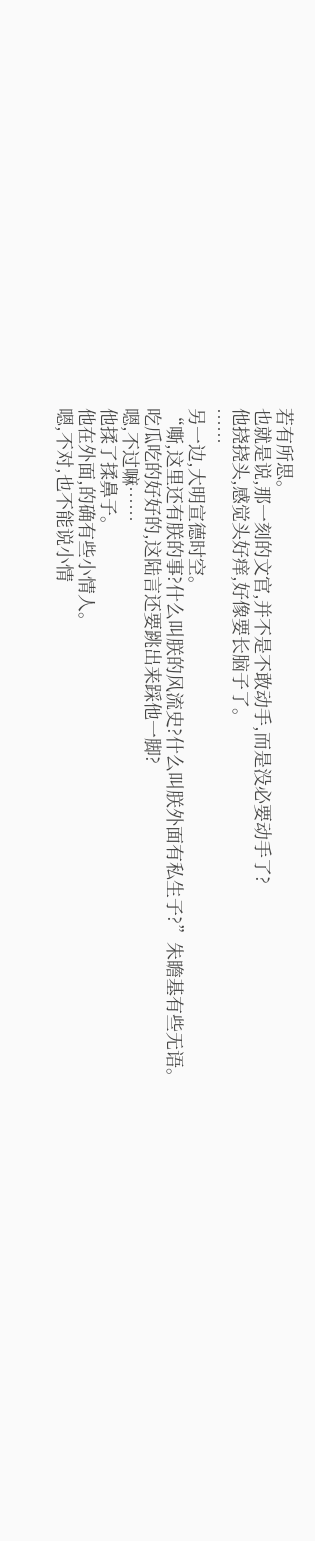若有所思。
也就是说,那一刻的文官,并不是不敢动手,而是没必要动手了?
他挠挠头,感觉头好痒,好像要长脑子了。
……
另一边,大明宣德时空。
“嘶,这里还有朕的事?什么叫朕的风流史?什么叫朕外面有私生子?”朱瞻基有些无语。
吃瓜吃的好好的,这陆言还要跳出来踩他一脚?
嗯,不过嘛……
他揉了揉鼻子。
他在外面,的确有些小情人。
嗯,不对,也不能说小情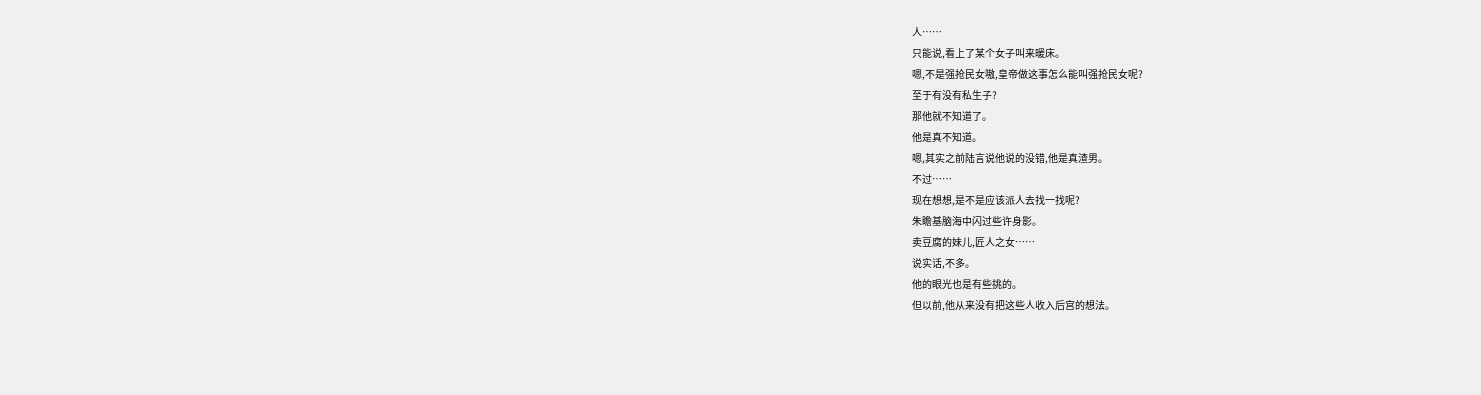人……
只能说,看上了某个女子叫来暖床。
嗯,不是强抢民女嗷,皇帝做这事怎么能叫强抢民女呢?
至于有没有私生子?
那他就不知道了。
他是真不知道。
嗯,其实之前陆言说他说的没错,他是真渣男。
不过……
现在想想,是不是应该派人去找一找呢?
朱瞻基脑海中闪过些许身影。
卖豆腐的妹儿,匠人之女……
说实话,不多。
他的眼光也是有些挑的。
但以前,他从来没有把这些人收入后宫的想法。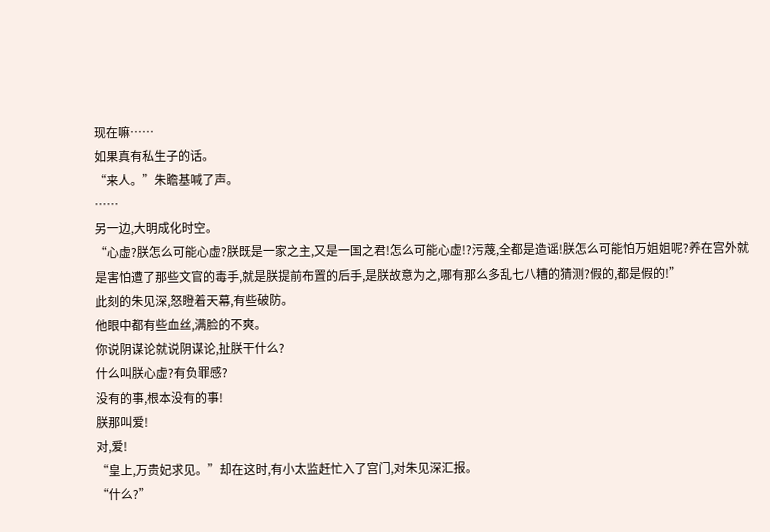现在嘛……
如果真有私生子的话。
“来人。”朱瞻基喊了声。
……
另一边,大明成化时空。
“心虚?朕怎么可能心虚?朕既是一家之主,又是一国之君!怎么可能心虚!?污蔑,全都是造谣!朕怎么可能怕万姐姐呢?养在宫外就是害怕遭了那些文官的毒手,就是朕提前布置的后手,是朕故意为之,哪有那么多乱七八糟的猜测?假的,都是假的!”
此刻的朱见深,怒瞪着天幕,有些破防。
他眼中都有些血丝,满脸的不爽。
你说阴谋论就说阴谋论,扯朕干什么?
什么叫朕心虚?有负罪感?
没有的事,根本没有的事!
朕那叫爱!
对,爱!
“皇上,万贵妃求见。”却在这时,有小太监赶忙入了宫门,对朱见深汇报。
“什么?”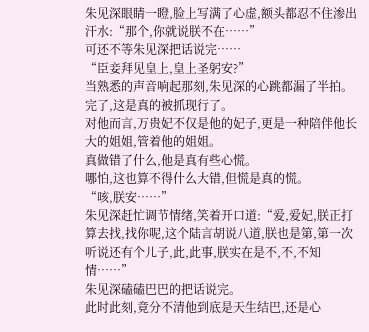朱见深眼睛一瞪,脸上写满了心虚,额头都忍不住渗出汗水:“那个,你就说朕不在……”
可还不等朱见深把话说完……
“臣妾拜见皇上,皇上圣躬安?”
当熟悉的声音响起那刻,朱见深的心跳都漏了半拍。
完了,这是真的被抓现行了。
对他而言,万贵妃不仅是他的妃子,更是一种陪伴他长大的姐姐,管着他的姐姐。
真做错了什么,他是真有些心慌。
哪怕,这也算不得什么大错,但慌是真的慌。
“咳,朕安……”
朱见深赶忙调节情绪,笑着开口道:“爱,爱妃,朕正打算去找,找你呢,这个陆言胡说八道,朕也是第,第一次听说还有个儿子,此,此事,朕实在是不,不,不知情……”
朱见深磕磕巴巴的把话说完。
此时此刻,竟分不清他到底是天生结巴,还是心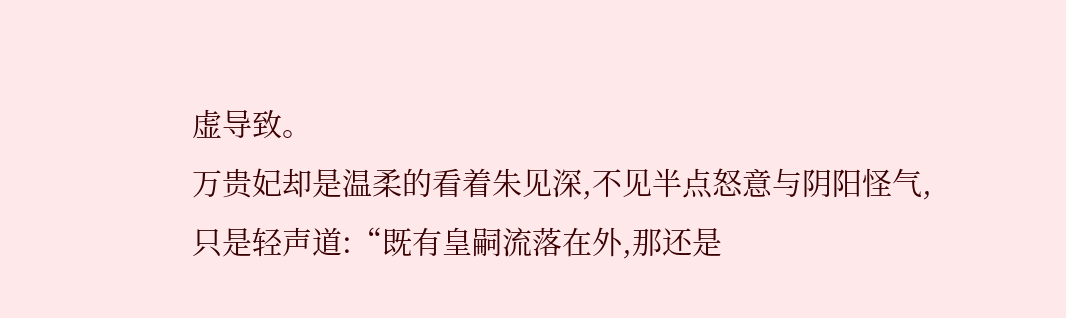虚导致。
万贵妃却是温柔的看着朱见深,不见半点怒意与阴阳怪气,只是轻声道:“既有皇嗣流落在外,那还是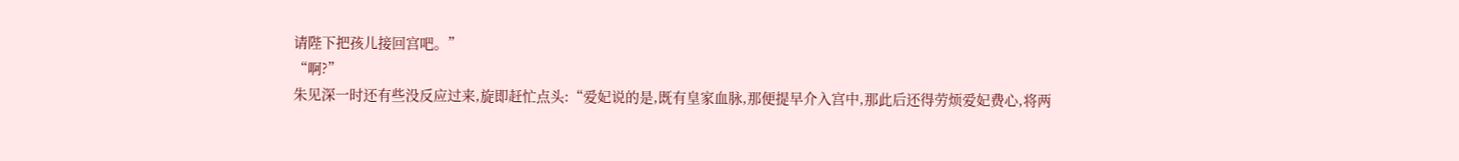请陛下把孩儿接回宫吧。”
“啊?”
朱见深一时还有些没反应过来,旋即赶忙点头:“爱妃说的是,既有皇家血脉,那便提早介入宫中,那此后还得劳烦爱妃费心,将两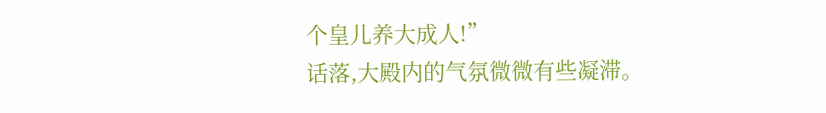个皇儿养大成人!”
话落,大殿内的气氛微微有些凝滞。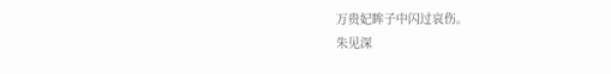万贵妃眸子中闪过哀伤。
朱见深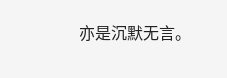亦是沉默无言。